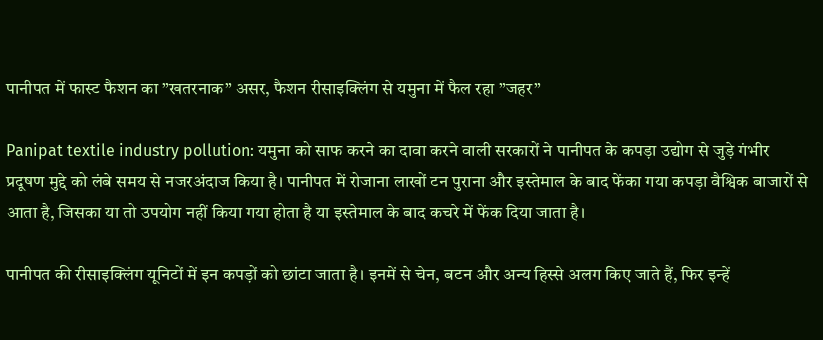पानीपत में फास्ट फैशन का ”खतरनाक” असर, फैशन रीसाइक्लिंग से यमुना में फैल रहा ”जहर”

Panipat textile industry pollution: यमुना को साफ करने का दावा करने वाली सरकारों ने पानीपत के कपड़ा उद्योग से जुड़े गंभीर प्रदूषण मुद्दे को लंबे समय से नजरअंदाज किया है। पानीपत में रोजाना लाखों टन पुराना और इस्तेमाल के बाद फेंका गया कपड़ा वैश्विक बाजारों से आता है, जिसका या तो उपयोग नहीं किया गया होता है या इस्तेमाल के बाद कचरे में फेंक दिया जाता है।

पानीपत की रीसाइक्लिंग यूनिटों में इन कपड़ों को छांटा जाता है। इनमें से चेन, बटन और अन्य हिस्से अलग किए जाते हैं, फिर इन्हें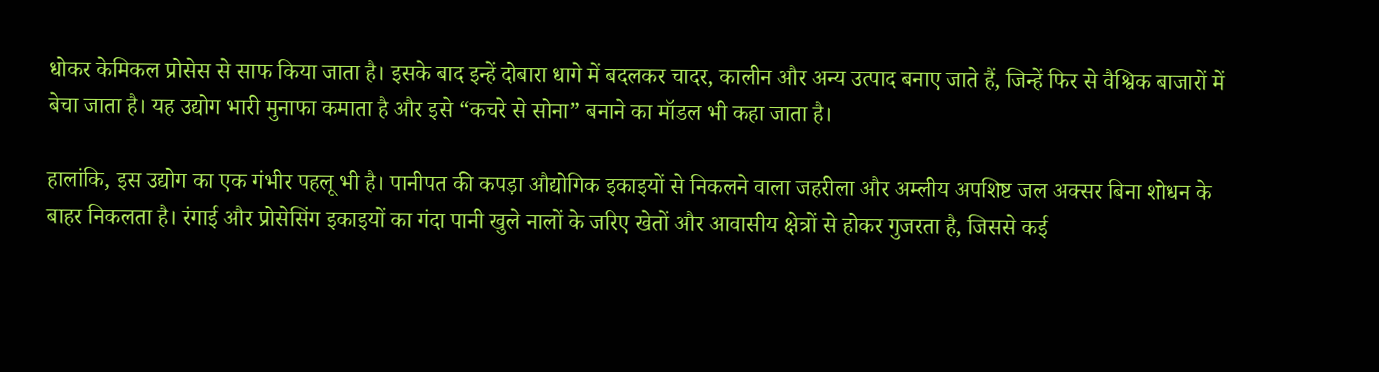धोकर केमिकल प्रोसेस से साफ किया जाता है। इसके बाद इन्हें दोबारा धागे में बदलकर चादर, कालीन और अन्य उत्पाद बनाए जाते हैं, जिन्हें फिर से वैश्विक बाजारों में बेचा जाता है। यह उद्योग भारी मुनाफा कमाता है और इसे “कचरे से सोना” बनाने का मॉडल भी कहा जाता है।

हालांकि, इस उद्योग का एक गंभीर पहलू भी है। पानीपत की कपड़ा औद्योगिक इकाइयों से निकलने वाला जहरीला और अम्लीय अपशिष्ट जल अक्सर बिना शोधन के बाहर निकलता है। रंगाई और प्रोसेसिंग इकाइयों का गंदा पानी खुले नालों के जरिए खेतों और आवासीय क्षेत्रों से होकर गुजरता है, जिससे कई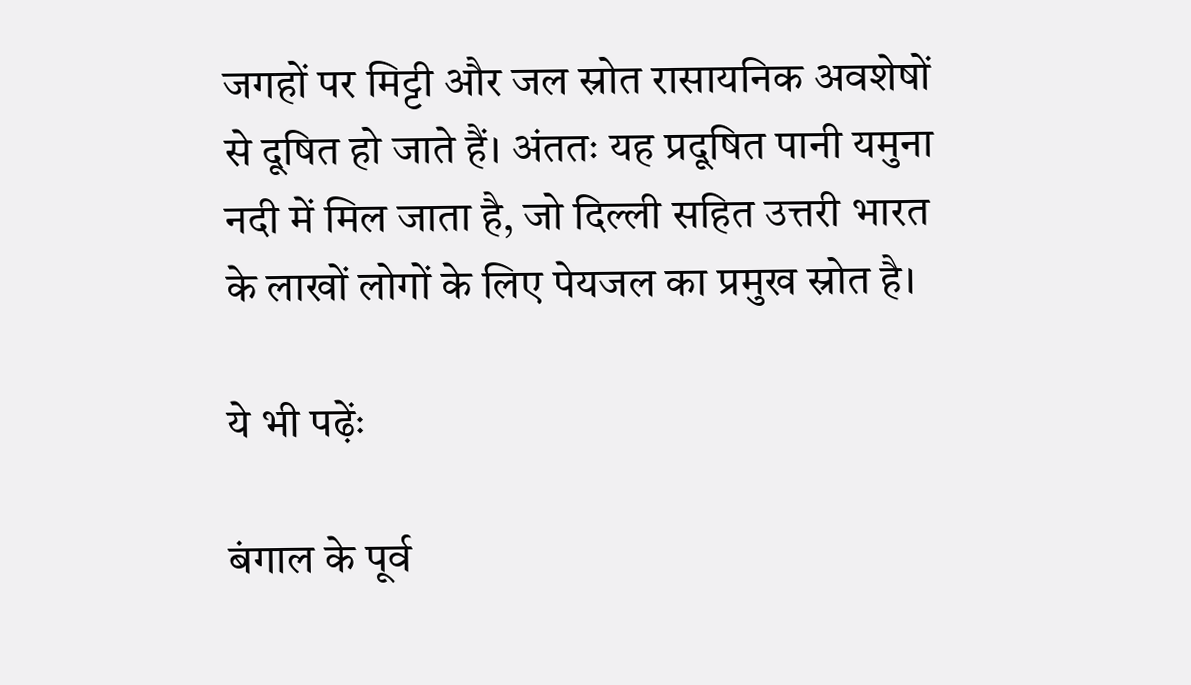जगहों पर मिट्टी और जल स्रोत रासायनिक अवशेषों से दूषित हो जाते हैं। अंततः यह प्रदूषित पानी यमुना नदी में मिल जाता है, जो दिल्ली सहित उत्तरी भारत के लाखों लोगों के लिए पेयजल का प्रमुख स्रोत है।

ये भी पढ़ेंः

बंगाल के पूर्व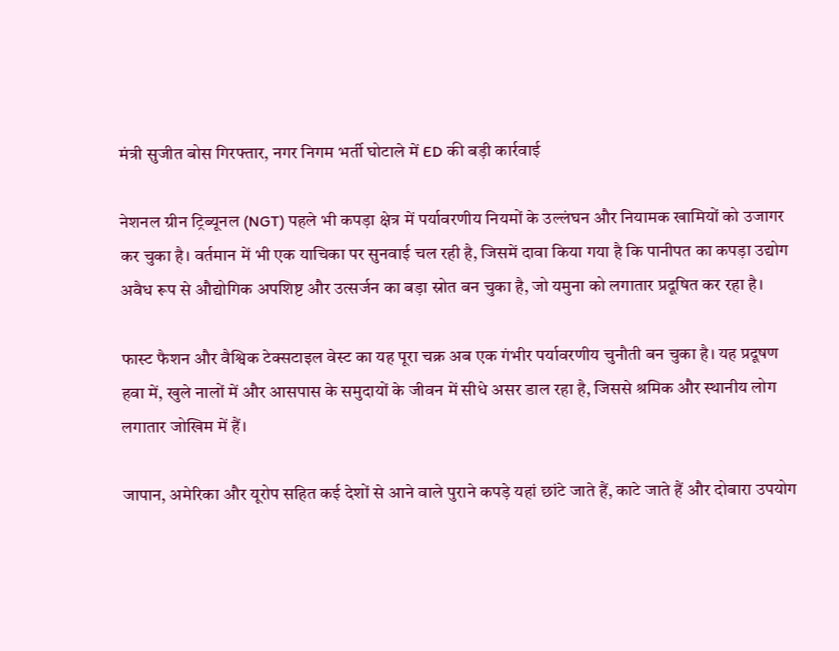मंत्री सुजीत बोस गिरफ्तार, नगर निगम भर्ती घोटाले में ED की बड़ी कार्रवाई

नेशनल ग्रीन ट्रिब्यूनल (NGT) पहले भी कपड़ा क्षेत्र में पर्यावरणीय नियमों के उल्लंघन और नियामक खामियों को उजागर कर चुका है। वर्तमान में भी एक याचिका पर सुनवाई चल रही है, जिसमें दावा किया गया है कि पानीपत का कपड़ा उद्योग अवैध रूप से औद्योगिक अपशिष्ट और उत्सर्जन का बड़ा स्रोत बन चुका है, जो यमुना को लगातार प्रदूषित कर रहा है।

फास्ट फैशन और वैश्विक टेक्सटाइल वेस्ट का यह पूरा चक्र अब एक गंभीर पर्यावरणीय चुनौती बन चुका है। यह प्रदूषण हवा में, खुले नालों में और आसपास के समुदायों के जीवन में सीधे असर डाल रहा है, जिससे श्रमिक और स्थानीय लोग लगातार जोखिम में हैं।

जापान, अमेरिका और यूरोप सहित कई देशों से आने वाले पुराने कपड़े यहां छांटे जाते हैं, काटे जाते हैं और दोबारा उपयोग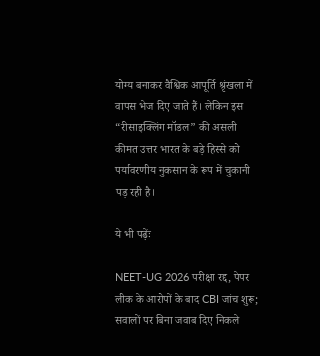योग्य बनाकर वैश्विक आपूर्ति श्रृंखला में वापस भेज दिए जाते हैं। लेकिन इस “रीसाइक्लिंग मॉडल” की असली कीमत उत्तर भारत के बड़े हिस्से को पर्यावरणीय नुकसान के रूप में चुकानी पड़ रही है।

ये भी पढ़ेंः

NEET-UG 2026 परीक्षा रद्द, पेपर लीक के आरोपों के बाद CBI जांच शुरू; सवालों पर बिना जवाब दिए निकले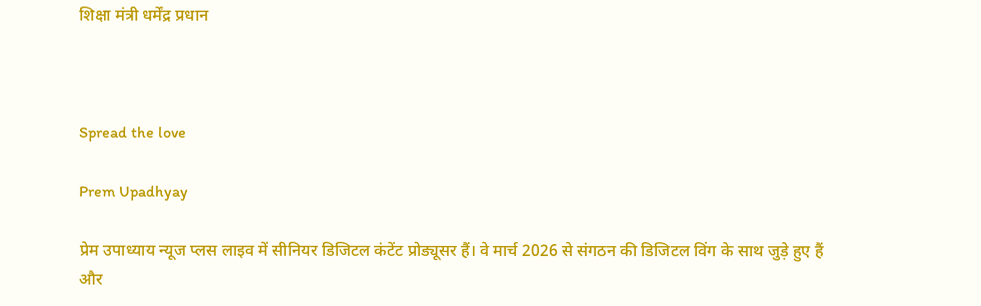शिक्षा मंत्री धर्मेंद्र प्रधान



Spread the love

Prem Upadhyay

प्रेम उपाध्याय न्यूज प्लस लाइव में सीनियर डिजिटल कंटेंट प्रोड्यूसर हैं। वे मार्च 2026 से संगठन की डिजिटल विंग के साथ जुड़े हुए हैं और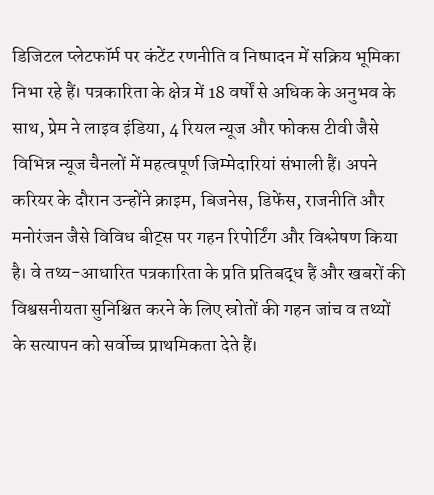डिजिटल प्लेटफॉर्म पर कंटेंट रणनीति व निष्पादन में सक्रिय भूमिका निभा रहे हैं। पत्रकारिता के क्षेत्र में 18 वर्षों से अधिक के अनुभव के साथ, प्रेम ने लाइव इंडिया, 4 रियल न्यूज और फोकस टीवी जैसे विभिन्न न्यूज चैनलों में महत्वपूर्ण जिम्मेदारियां संभाली हैं। अपने करियर के दौरान उन्होंने क्राइम, बिजनेस, डिफेंस, राजनीति और मनोरंजन जैसे विविध बीट्स पर गहन रिपोर्टिंग और विश्लेषण किया है। वे तथ्य-आधारित पत्रकारिता के प्रति प्रतिबद्ध हैं और खबरों की विश्वसनीयता सुनिश्चित करने के लिए स्रोतों की गहन जांच व तथ्यों के सत्यापन को सर्वोच्च प्राथमिकता देते हैं।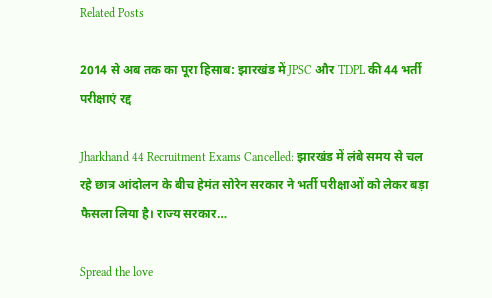Related Posts

2014 से अब तक का पूरा हिसाब: झारखंड में JPSC और TDPL की 44 भर्ती परीक्षाएं रद्द

Jharkhand 44 Recruitment Exams Cancelled: झारखंड में लंबे समय से चल रहे छात्र आंदोलन के बीच हेमंत सोरेन सरकार ने भर्ती परीक्षाओं को लेकर बड़ा फैसला लिया है। राज्य सरकार…

Spread the love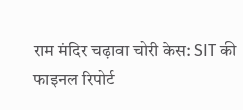राम मंदिर चढ़ावा चोरी केस: SIT की फाइनल रिपोर्ट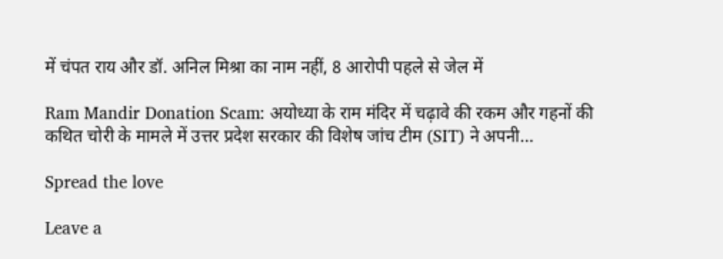में चंपत राय और डॉ. अनिल मिश्रा का नाम नहीं, 8 आरोपी पहले से जेल में

Ram Mandir Donation Scam: अयोध्या के राम मंदिर में चढ़ावे की रकम और गहनों की कथित चोरी के मामले में उत्तर प्रदेश सरकार की विशेष जांच टीम (SIT) ने अपनी…

Spread the love

Leave a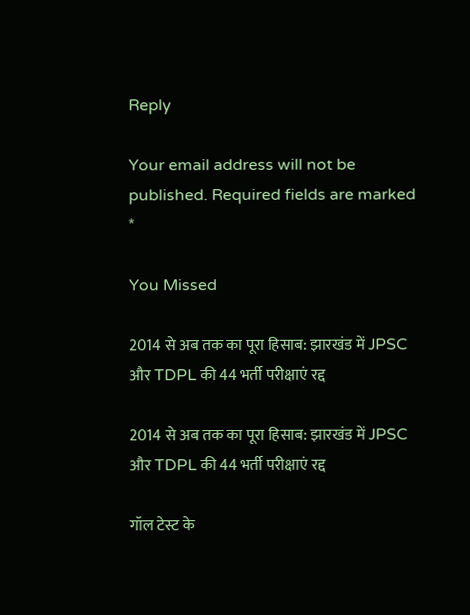Reply

Your email address will not be published. Required fields are marked *

You Missed

2014 से अब तक का पूरा हिसाब: झारखंड में JPSC और TDPL की 44 भर्ती परीक्षाएं रद्द

2014 से अब तक का पूरा हिसाब: झारखंड में JPSC और TDPL की 44 भर्ती परीक्षाएं रद्द

गॉल टेस्ट के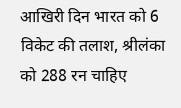आखिरी दिन भारत को 6 विकेट की तलाश, श्रीलंका को 288 रन चाहिए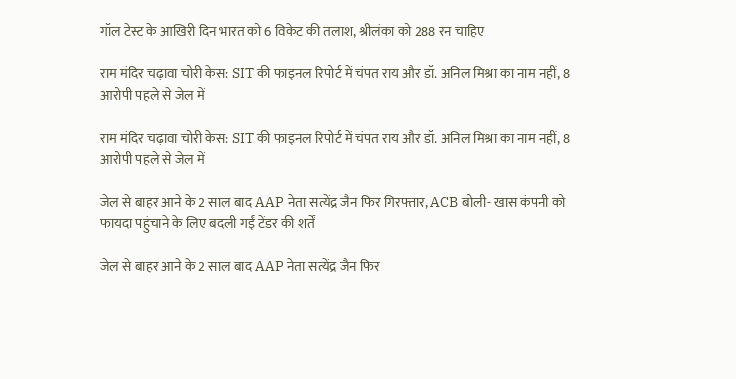गॉल टेस्ट के आखिरी दिन भारत को 6 विकेट की तलाश, श्रीलंका को 288 रन चाहिए

राम मंदिर चढ़ावा चोरी केस: SIT की फाइनल रिपोर्ट में चंपत राय और डॉ. अनिल मिश्रा का नाम नहीं, 8 आरोपी पहले से जेल में

राम मंदिर चढ़ावा चोरी केस: SIT की फाइनल रिपोर्ट में चंपत राय और डॉ. अनिल मिश्रा का नाम नहीं, 8 आरोपी पहले से जेल में

जेल से बाहर आने के 2 साल बाद AAP नेता सत्येंद्र जैन फिर गिरफ्तार, ACB बोली- खास कंपनी को फायदा पहुंचाने के लिए बदली गईं टेंडर की शर्तें

जेल से बाहर आने के 2 साल बाद AAP नेता सत्येंद्र जैन फिर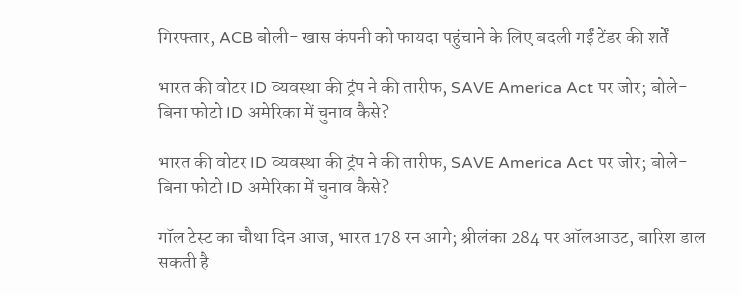गिरफ्तार, ACB बोली- खास कंपनी को फायदा पहुंचाने के लिए बदली गईं टेंडर की शर्तें

भारत की वोटर ID व्यवस्था की ट्रंप ने की तारीफ, SAVE America Act पर जोर; बोले- बिना फोटो ID अमेरिका में चुनाव कैसे?

भारत की वोटर ID व्यवस्था की ट्रंप ने की तारीफ, SAVE America Act पर जोर; बोले- बिना फोटो ID अमेरिका में चुनाव कैसे?

गॉल टेस्ट का चौथा दिन आज, भारत 178 रन आगे; श्रीलंका 284 पर ऑलआउट, बारिश डाल सकती है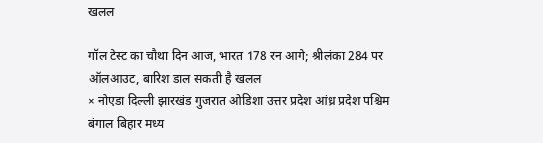खलल

गॉल टेस्ट का चौथा दिन आज, भारत 178 रन आगे; श्रीलंका 284 पर ऑलआउट, बारिश डाल सकती है खलल
× नोएडा दिल्ली झारखंड गुजरात ओडिशा उत्तर प्रदेश आंध्र प्रदेश पश्चिम बंगाल बिहार मध्य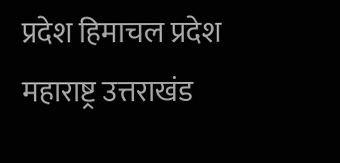प्रदेश हिमाचल प्रदेश महाराष्ट्र उत्तराखंड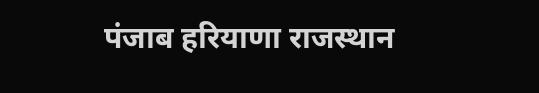पंजाब हरियाणा राजस्थान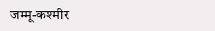जम्मू-कश्मीर